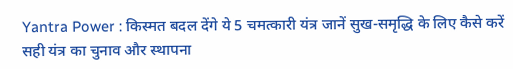Yantra Power : किस्मत बदल देंगे ये 5 चमत्कारी यंत्र जानें सुख-समृद्धि के लिए कैसे करें सही यंत्र का चुनाव और स्थापना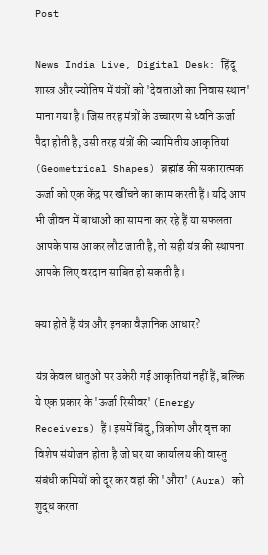Post

News India Live, Digital Desk: हिंदू शास्त्र और ज्योतिष में यंत्रों को 'देवताओं का निवास स्थान' माना गया है। जिस तरह मंत्रों के उच्चारण से ध्वनि ऊर्जा पैदा होती है, उसी तरह यंत्रों की ज्यामितीय आकृतियां (Geometrical Shapes) ब्रह्मांड की सकारात्मक ऊर्जा को एक केंद्र पर खींचने का काम करती हैं। यदि आप भी जीवन में बाधाओं का सामना कर रहे हैं या सफलता आपके पास आकर लौट जाती है, तो सही यंत्र की स्थापना आपके लिए वरदान साबित हो सकती है।

क्या होते हैं यंत्र और इनका वैज्ञानिक आधार?

यंत्र केवल धातुओं पर उकेरी गई आकृतियां नहीं हैं, बल्कि ये एक प्रकार के 'ऊर्जा रिसीवर' (Energy Receivers) हैं। इसमें बिंदु, त्रिकोण और वृत्त का विशेष संयोजन होता है जो घर या कार्यालय की वास्तु संबंधी कमियों को दूर कर वहां की 'औरा' (Aura) को शुद्ध करता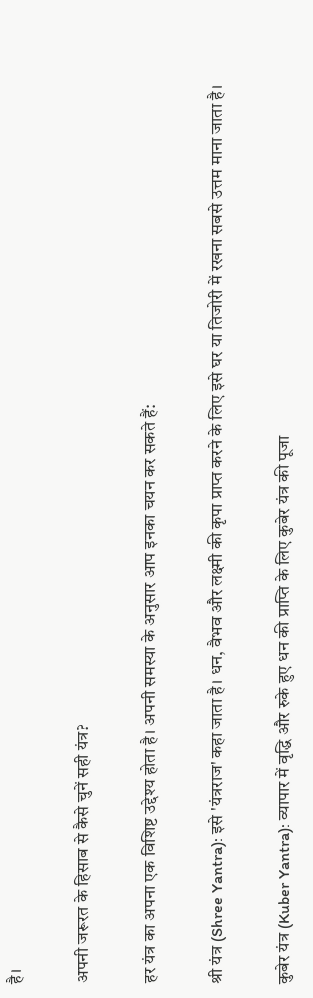है।

अपनी जरूरत के हिसाब से कैसे चुनें सही यंत्र?

हर यंत्र का अपना एक विशिष्ट उद्देश्य होता है। अपनी समस्या के अनुसार आप इनका चयन कर सकते हैं:

श्री यंत्र (Shree Yantra): इसे 'यंत्रराज' कहा जाता है। धन, वैभव और लक्ष्मी की कृपा प्राप्त करने के लिए इसे घर या तिजोरी में रखना सबसे उत्तम माना जाता है।

कुबेर यंत्र (Kuber Yantra): व्यापार में वृद्धि और रुके हुए धन की प्राप्ति के लिए कुबेर यंत्र की पूजा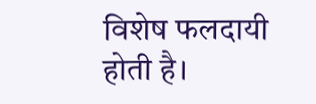विशेष फलदायी होती है।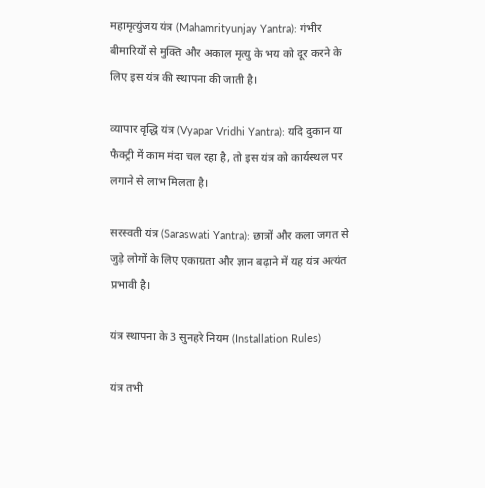महामृत्युंजय यंत्र (Mahamrityunjay Yantra): गंभीर बीमारियों से मुक्ति और अकाल मृत्यु के भय को दूर करने के लिए इस यंत्र की स्थापना की जाती है।

व्यापार वृद्धि यंत्र (Vyapar Vridhi Yantra): यदि दुकान या फैक्ट्री में काम मंदा चल रहा है, तो इस यंत्र को कार्यस्थल पर लगाने से लाभ मिलता है।

सरस्वती यंत्र (Saraswati Yantra): छात्रों और कला जगत से जुड़े लोगों के लिए एकाग्रता और ज्ञान बढ़ाने में यह यंत्र अत्यंत प्रभावी है।

यंत्र स्थापना के 3 सुनहरे नियम (Installation Rules)

यंत्र तभी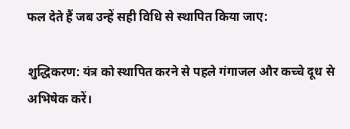फल देते हैं जब उन्हें सही विधि से स्थापित किया जाए:

शुद्धिकरण: यंत्र को स्थापित करने से पहले गंगाजल और कच्चे दूध से अभिषेक करें।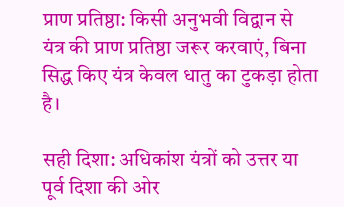प्राण प्रतिष्ठा: किसी अनुभवी विद्वान से यंत्र की प्राण प्रतिष्ठा जरूर करवाएं, बिना सिद्ध किए यंत्र केवल धातु का टुकड़ा होता है।

सही दिशा: अधिकांश यंत्रों को उत्तर या पूर्व दिशा की ओर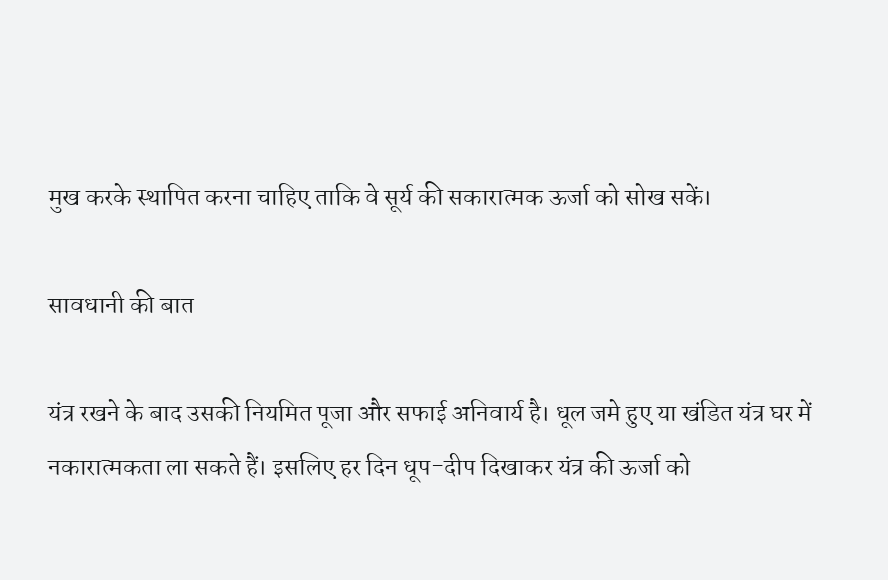मुख करके स्थापित करना चाहिए ताकि वे सूर्य की सकारात्मक ऊर्जा को सोख सकें।

सावधानी की बात

यंत्र रखने के बाद उसकी नियमित पूजा और सफाई अनिवार्य है। धूल जमे हुए या खंडित यंत्र घर में नकारात्मकता ला सकते हैं। इसलिए हर दिन धूप-दीप दिखाकर यंत्र की ऊर्जा को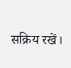सक्रिय रखें।